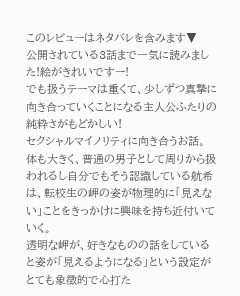このレビューはネタバレを含みます▼
公開されている3話まで一気に読みました!絵がきれいですー!
でも扱うテーマは重くて、少しずつ真摯に向き合っていくことになる主人公ふたりの純粋さがもどかしい!
セクシャルマイノリティに向き合うお話。
体も大きく、普通の男子として周りから扱われるし自分でもそう認識している航希は、転校生の岬の姿が物理的に「見えない」ことをきっかけに興味を持ち近付いていく。
透明な岬が、好きなものの話をしていると姿が「見えるようになる」という設定がとても象徴的で心打た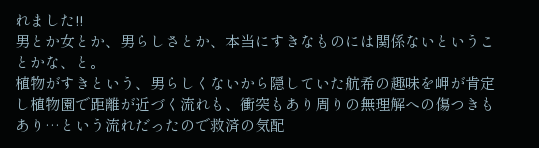れました!!
男とか女とか、男らしさとか、本当にすきなものには関係ないということかな、と。
植物がすきという、男らしくないから隠していた航希の趣味を岬が肯定し植物園で距離が近づく流れも、衝突もあり周りの無理解への傷つきもあり…という流れだったので救済の気配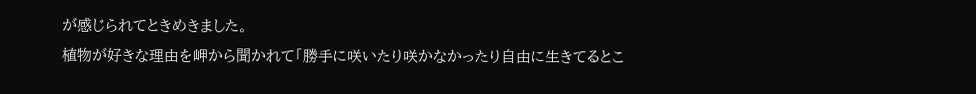が感じられてときめきました。
植物が好きな理由を岬から聞かれて「勝手に咲いたり咲かなかったり自由に生きてるとこ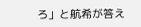ろ」と航希が答え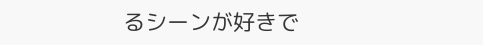るシーンが好きで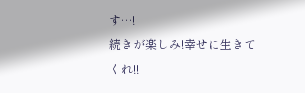す…!
続きが楽しみ!幸せに生きてくれ!!